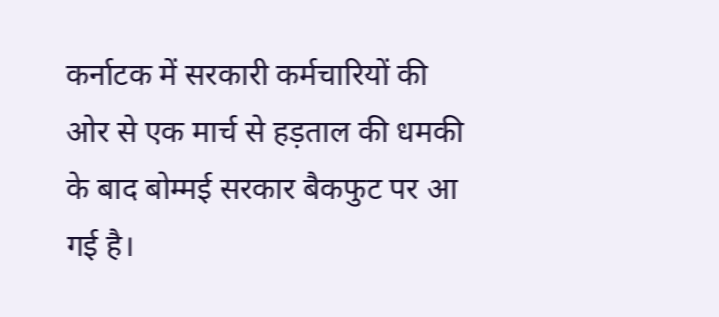कर्नाटक में सरकारी कर्मचारियों की ओर से एक मार्च से हड़ताल की धमकी के बाद बोम्मई सरकार बैकफुट पर आ गई है।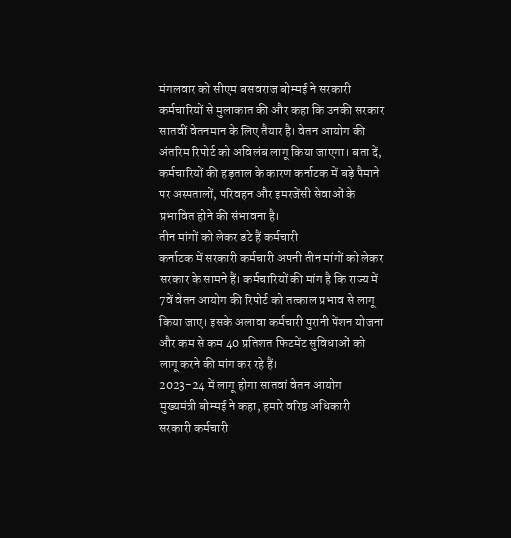मंगलवार को सीएम बसवराज बोम्मई ने सरकारी कर्मचारियों से मुलाकात की और कहा कि उनकी सरकार सातवीं वेतनमान के लिए तैयार है। वेतन आयोग की अंतरिम रिपोर्ट को अविलंब लागू किया जाएगा। बता दें, कर्मचारियों की हड़ताल के कारण कर्नाटक में बड़े पैमाने पर अस्पतालों, परिवहन और इमरजेंसी सेवाओं के प्रभावित होने की संभावना है।
तीन मांगों को लेकर डटे हैं कर्मचारी
कर्नाटक में सरकारी कर्मचारी अपनी तीन मांगों को लेकर सरकार के सामने हैं। कर्मचारियों की मांग है कि राज्य में 7वें वेतन आयोग की रिपोर्ट को तत्काल प्रभाव से लागू किया जाए। इसके अलावा कर्मचारी पुरानी पेंशन योजना और कम से कम 40 प्रतिशत फिटमेंट सुविधाओं को लागू करने की मांग कर रहे हैं।
2023-24 में लागू होगा सातवां वेतन आयोग
मुख्यमंत्री बोम्मई ने कहा, हमारे वरिष्ठ अधिकारी सरकारी कर्मचारी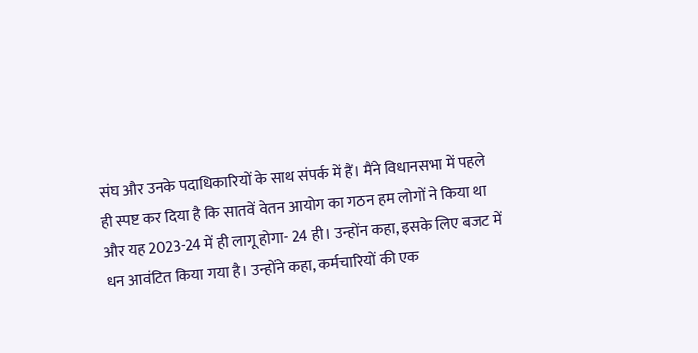संघ और उनके पदाधिकारियों के साथ संपर्क में हैं। मैंने विधानसभा में पहले ही स्पष्ट कर दिया है कि सातवें वेतन आयोग का गठन हम लोगों ने किया था और यह 2023-24 में ही लागू होगा- 24 ही। उन्होंन कहा, इसके लिए बजट में धन आवंटित किया गया है। उन्होंने कहा, कर्मचारियों की एक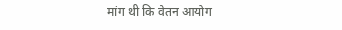मांग थी कि वेतन आयोग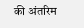की अंतरिम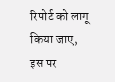रिपोर्ट को लागू किया जाए, इस पर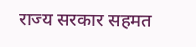राज्य सरकार सहमत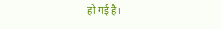हो गई है।